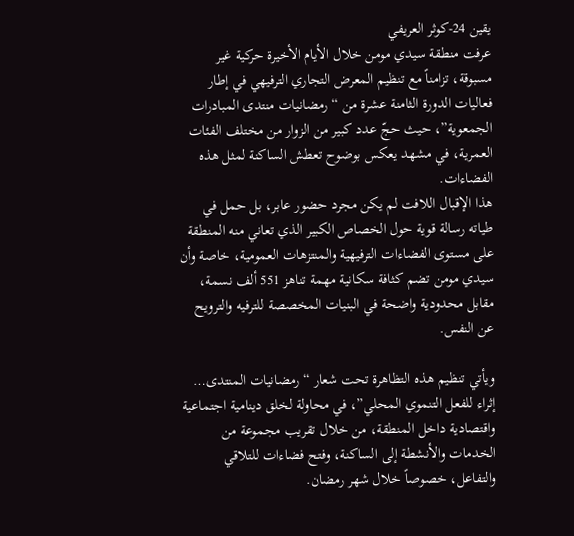يقين 24-كوثر العريفي
عرفت منطقة سيدي مومن خلال الأيام الأخيرة حركية غير مسبوقة، تزامناً مع تنظيم المعرض التجاري الترفيهي في إطار فعاليات الدورة الثامنة عشرة من “رمضانيات منتدى المبادرات الجمعوية”، حيث حجّ عدد كبير من الزوار من مختلف الفئات العمرية، في مشهد يعكس بوضوح تعطش الساكنة لمثل هذه الفضاءات.
هذا الإقبال اللافت لم يكن مجرد حضور عابر، بل حمل في طياته رسالة قوية حول الخصاص الكبير الذي تعاني منه المنطقة على مستوى الفضاءات الترفيهية والمنتزهات العمومية، خاصة وأن سيدي مومن تضم كثافة سكانية مهمة تناهز 551 ألف نسمة، مقابل محدودية واضحة في البنيات المخصصة للترفيه والترويح عن النفس.

ويأتي تنظيم هذه التظاهرة تحت شعار “رمضانيات المنتدى… إثراء للفعل التنموي المحلي”، في محاولة لخلق دينامية اجتماعية واقتصادية داخل المنطقة، من خلال تقريب مجموعة من الخدمات والأنشطة إلى الساكنة، وفتح فضاءات للتلاقي والتفاعل، خصوصاً خلال شهر رمضان.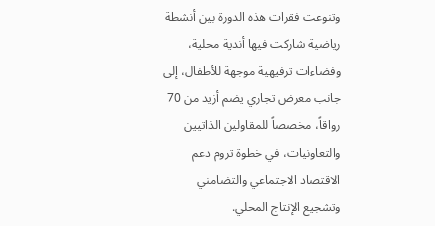وتنوعت فقرات هذه الدورة بين أنشطة رياضية شاركت فيها أندية محلية، وفضاءات ترفيهية موجهة للأطفال، إلى جانب معرض تجاري يضم أزيد من 70 رواقاً، مخصصاً للمقاولين الذاتيين والتعاونيات، في خطوة تروم دعم الاقتصاد الاجتماعي والتضامني وتشجيع الإنتاج المحلي.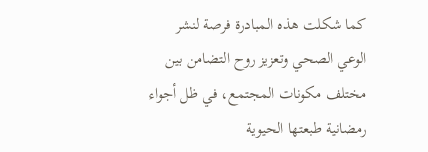كما شكلت هذه المبادرة فرصة لنشر الوعي الصحي وتعزيز روح التضامن بين مختلف مكونات المجتمع، في ظل أجواء رمضانية طبعتها الحيوية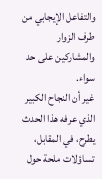والتفاعل الإيجابي من طرف الزوار والمشاركين على حد سواء.
غير أن النجاح الكبير الذي عرفه هذا الحدث يطرح، في المقابل، تساؤلات ملحة حول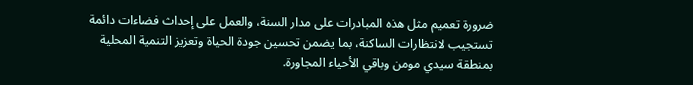ضرورة تعميم مثل هذه المبادرات على مدار السنة، والعمل على إحداث فضاءات دائمة تستجيب لانتظارات الساكنة، بما يضمن تحسين جودة الحياة وتعزيز التنمية المحلية بمنطقة سيدي مومن وباقي الأحياء المجاورة.